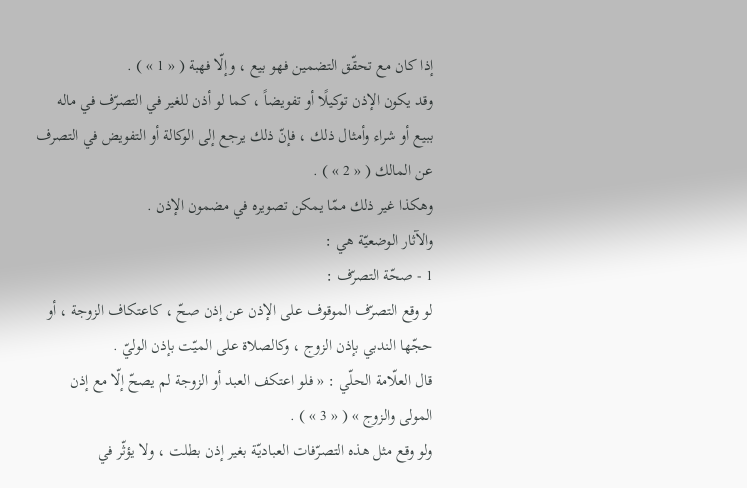إذا كان مع تحقّق التضمين فهو بيع ، وإلّا فهبة ( « 1 » ) .
وقد يكون الإذن توكيلًا أو تفويضاً ، كما لو أذن للغير في التصرّف في ماله ببيع أو شراء وأمثال ذلك ، فإنّ ذلك يرجع إلى الوكالة أو التفويض في التصرف عن المالك ( « 2 » ) .
وهكذا غير ذلك ممّا يمكن تصويره في مضمون الإذن .
والآثار الوضعيّة هي :
1 - صحّة التصرّف :
لو وقع التصرّف الموقوف على الإذن عن إذن صحّ ، كاعتكاف الزوجة ، أو حجّها الندبي بإذن الزوج ، وكالصلاة على الميّت بإذن الوليّ .
قال العلّامة الحلّي : « فلو اعتكف العبد أو الزوجة لم يصحّ إلّا مع إذن المولى والزوج » ( « 3 » ) .
ولو وقع مثل هذه التصرّفات العباديّة بغير إذن بطلت ، ولا يؤثّر في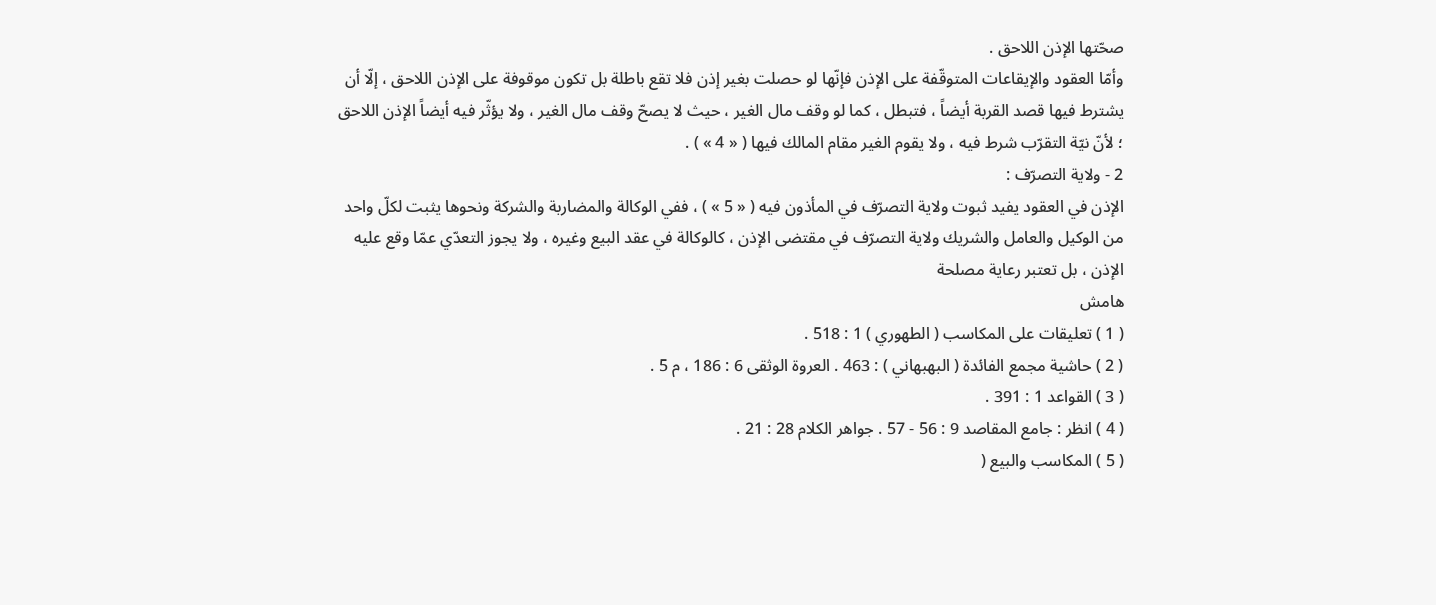صحّتها الإذن اللاحق .
وأمّا العقود والإيقاعات المتوقّفة على الإذن فإنّها لو حصلت بغير إذن فلا تقع باطلة بل تكون موقوفة على الإذن اللاحق ، إلّا أن يشترط فيها قصد القربة أيضاً ، فتبطل ، كما لو وقف مال الغير ، حيث لا يصحّ وقف مال الغير ، ولا يؤثّر فيه أيضاً الإذن اللاحق ؛ لأنّ نيّة التقرّب شرط فيه ، ولا يقوم الغير مقام المالك فيها ( « 4 » ) .
2 - ولاية التصرّف :
الإذن في العقود يفيد ثبوت ولاية التصرّف في المأذون فيه ( « 5 » ) ، ففي الوكالة والمضاربة والشركة ونحوها يثبت لكلّ واحد من الوكيل والعامل والشريك ولاية التصرّف في مقتضى الإذن ، كالوكالة في عقد البيع وغيره ، ولا يجوز التعدّي عمّا وقع عليه الإذن ، بل تعتبر رعاية مصلحة
هامش
( 1 ) تعليقات على المكاسب ( الطهوري ) 1 : 518 .
( 2 ) حاشية مجمع الفائدة ( البهبهاني ) : 463 . العروة الوثقى 6 : 186 ، م 5 .
( 3 ) القواعد 1 : 391 .
( 4 ) انظر : جامع المقاصد 9 : 56 - 57 . جواهر الكلام 28 : 21 .
( 5 ) المكاسب والبيع (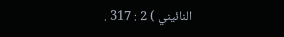النائيني ) 2 : 317 .